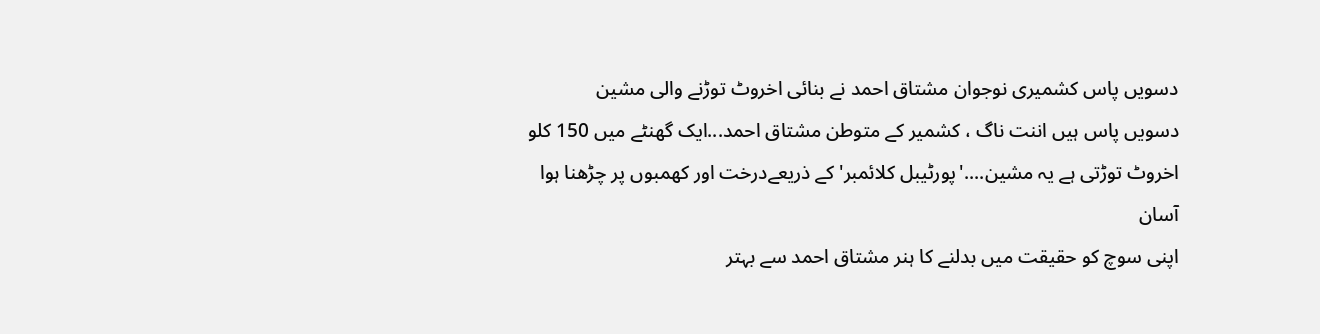دسویں پاس کشمیری نوجوان مشتاق احمد نے بنائی اخروٹ توڑنے والی مشین
دسویں پاس ہیں اننت ناگ ، کشمیر کے متوطن مشتاق احمد...ایک گھنٹے میں 150 کلو اخروٹ توڑتی ہے یہ مشین....'پورٹیبل کلائمبر' کے ذریعےدرخت اور کھمبوں پر چڑھنا ہوا آسان
اپنی سوچ کو حقیقت میں بدلنے کا ہنر مشتاق احمد سے بہتر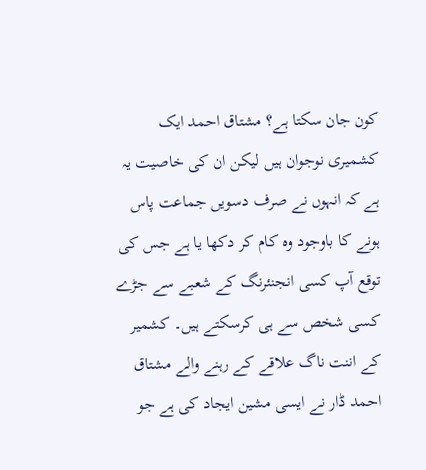کون جان سکتا ہے؟ مشتاق احمد ایک کشمیری نوجوان ہیں لیکن ان کی خاصیت یہ ہے کہ انہوں نے صرف دسویں جماعت پاس ہونے کا باوجود وہ کام کر دکھا یا ہے جس کی توقع آپ کسی انجنئرنگ کے شعبے سے جڑے کسی شخص سے ہی کرسکتے ہیں۔ کشمیر کے اننت ناگ علاقے کے رہنے والے مشتاق احمد ڈار نے ایسی مشین ایجاد کی ہے جو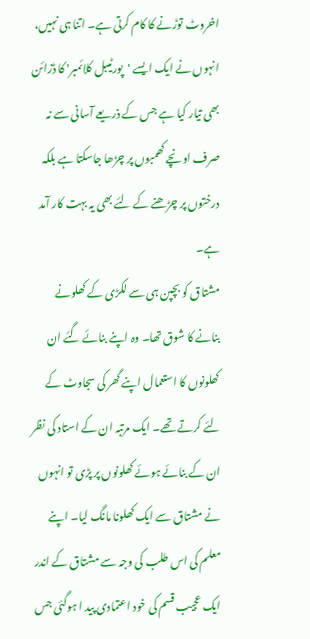اخروٹ توڑنے کا کام کرتی ہے۔ اتنا ہی نہیں، انہوں نے ایک ایسے 'پورٹیبل کلائمبر' کا ڈزائن بھی تیار کیا ہے جس کے ذریعے آسانی سے نہ صرف اونچے کھمبوں پر چڑھا جاسکتا ہے بلکہ درختوں پر چڑھنے کے لئے بھی یہ بہت کار آمد ہے۔
مشتاق کو بچپن ہی سے لکڑی کے کھلونے بنانے کا شوق تھا۔ وہ اپنے بنائے گئے ان کھلونوں کا استعمال اپنے گھر کی سجاوٹ کے لئے کرتے تھے۔ ایک مرتبہ ان کے استاد کی نظر ان کے بنائے ہوئے کھلونوں پر پڑی تو انہوں نے مشتاق سے ایک کھلونا مانگ لیا۔ اپنے معلم کی اس طلب کی وجہ سے مشتاق کے اندر ایک عجیب قسم کی خود اعتمادی پید ا ہوگئی جس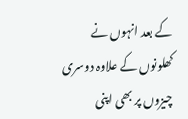کے بعد انہوں نے کھلونوں کے علاوہ دوسری چیزوں پر بھی اپنی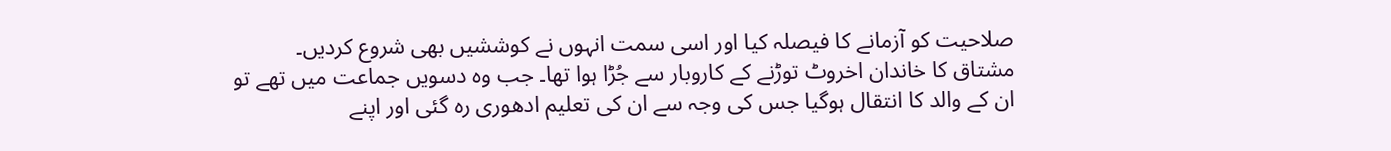صلاحیت کو آزمانے کا فیصلہ کیا اور اسی سمت انہوں نے کوششیں بھی شروع کردیں۔ مشتاق کا خاندان اخروٹ توڑنے کے کاروبار سے جُڑا ہوا تھا۔ جب وہ دسویں جماعت میں تھے تو ان کے والد کا انتقال ہوگیا جس کی وجہ سے ان کی تعلیم ادھوری رہ گئی اور اپنے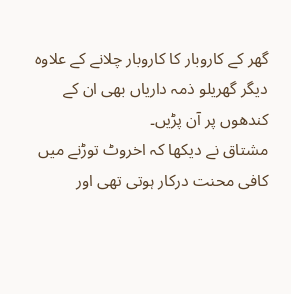گھر کے کاروبار کا کاروبار چلانے کے علاوہ دیگر گھریلو ذمہ داریاں بھی ان کے کندھوں پر آن پڑیں۔
مشتاق نے دیکھا کہ اخروٹ توڑنے میں کافی محنت درکار ہوتی تھی اور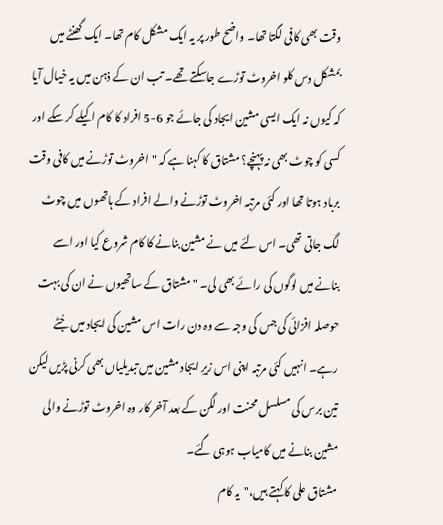وقت بھی کافی لگتا تھا۔ واضح طور پر یہ ایک مشکل کام تھا۔ ایک گھنٹے میں بمشکل دس کلو اخروٹ توڑے جاسکتے تھے۔ تب ان کے ذہن میں یہ خیال آیا کہ کیوں نہ ایک ایسی مشین ایجاد کی جائے جو 6-5 افراد کا کام اکیلے کر سکے اور کسی کو چوٹ بھی نہ پہنچے؟ مشتاق کا کہنا ہے کہ "اخروٹ توڑنے میں کافی وقت برباد ہوتا تھا اور کئی مرتبہ اخروٹ توڑنے والے افراد کے ہاتھوں میں چوٹ لگ جاتی تھی۔ اس لئے میں نے مشین بنانے کا کام شروع کیا اور اسے بنانے میں لوگوں کی رائے بھی لی۔ " مشتاق کے ساتھیوں نے ان کی بہت حوصلہ افزائی کی جس کی وجہ سے وہ دن رات اس مشین کی ایجاد میں جُٹے رہے۔ انہیں کئی مرتبہ اپنی اس زیرِ ایجاد مشین میں تبدیلیاں بھی کرنی پڑیں لیکن تین برس کی مسلسل محنت اور لگن کے بعد آخر کار وہ اخروٹ توڑنے والی مشین بنانے میں کامیاب ہوہی گئے۔
مشتاق علی کا کہتے ہیں،"یہ کام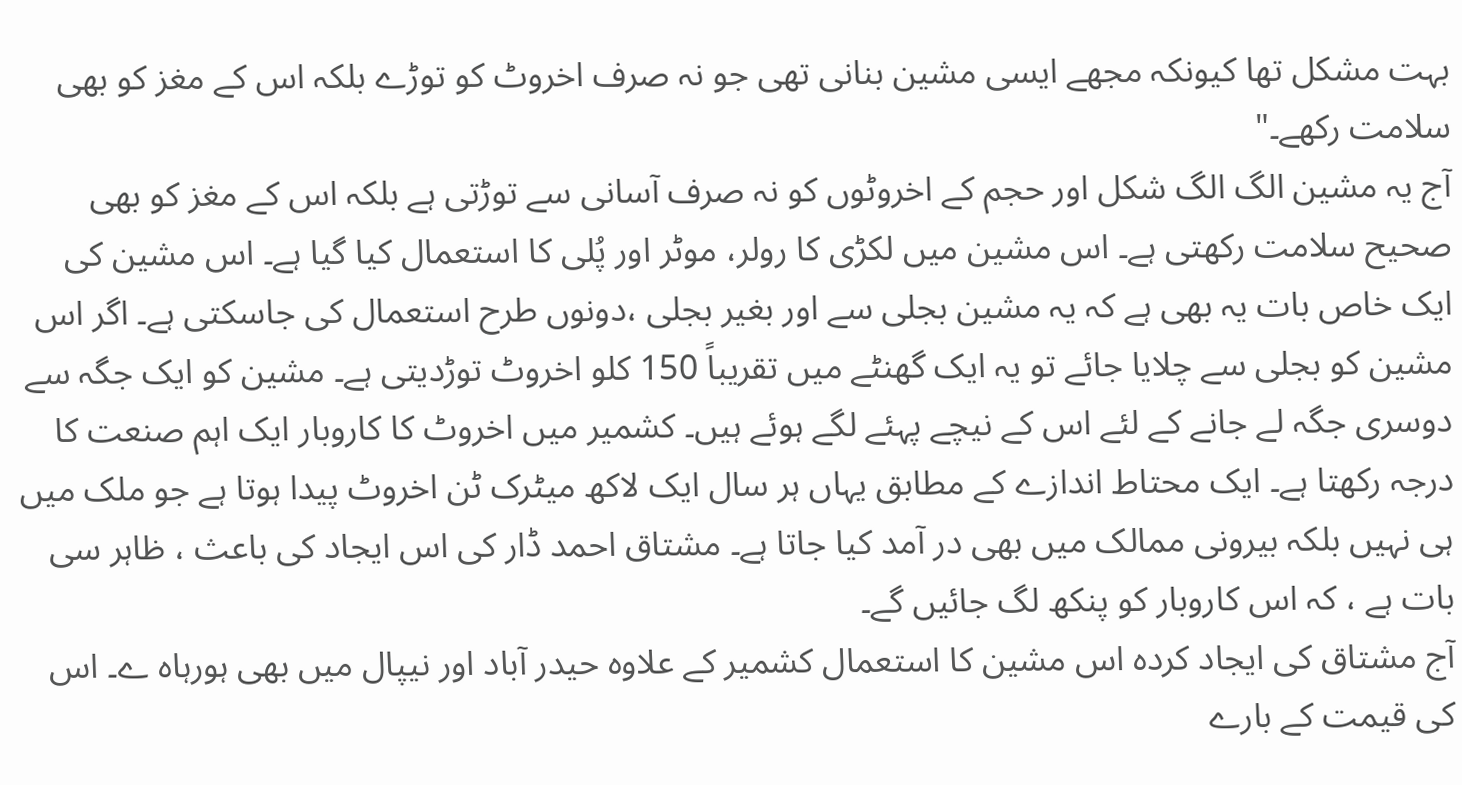بہت مشکل تھا کیونکہ مجھے ایسی مشین بنانی تھی جو نہ صرف اخروٹ کو توڑے بلکہ اس کے مغز کو بھی سلامت رکھے۔"
آج یہ مشین الگ الگ شکل اور حجم کے اخروٹوں کو نہ صرف آسانی سے توڑتی ہے بلکہ اس کے مغز کو بھی صحیح سلامت رکھتی ہے۔ اس مشین میں لکڑی کا رولر، موٹر اور پُلی کا استعمال کیا گیا ہے۔ اس مشین کی ایک خاص بات یہ بھی ہے کہ یہ مشین بجلی سے اور بغیر بجلی ،دونوں طرح استعمال کی جاسکتی ہے۔ اگر اس مشین کو بجلی سے چلایا جائے تو یہ ایک گھنٹے میں تقریباً 150 کلو اخروٹ توڑدیتی ہے۔ مشین کو ایک جگہ سے دوسری جگہ لے جانے کے لئے اس کے نیچے پہئے لگے ہوئے ہیں۔ کشمیر میں اخروٹ کا کاروبار ایک اہم صنعت کا درجہ رکھتا ہے۔ ایک محتاط اندازے کے مطابق یہاں ہر سال ایک لاکھ میٹرک ٹن اخروٹ پیدا ہوتا ہے جو ملک میں ہی نہیں بلکہ بیرونی ممالک میں بھی در آمد کیا جاتا ہے۔ مشتاق احمد ڈار کی اس ایجاد کی باعث ، ظاہر سی بات ہے ، کہ اس کاروبار کو پنکھ لگ جائیں گے۔
آج مشتاق کی ایجاد کردہ اس مشین کا استعمال کشمیر کے علاوہ حیدر آباد اور نیپال میں بھی ہورہاہ ے۔ اس کی قیمت کے بارے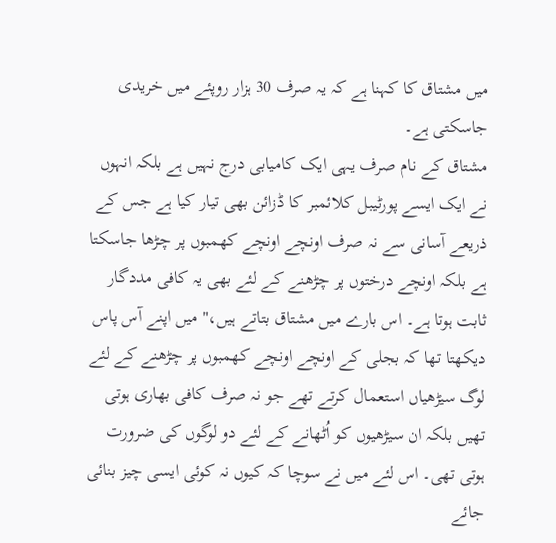میں مشتاق کا کہنا ہے کہ یہ صرف 30 ہزار روپئے میں خریدی جاسکتی ہے۔
مشتاق کے نام صرف یہی ایک کامیابی درج نہیں ہے بلکہ انہوں نے ایک ایسے پورٹیبل کلائمبر کا ڈزائن بھی تیار کیا ہے جس کے ذریعے آسانی سے نہ صرف اونچے اونچے کھمبوں پر چڑھا جاسکتا ہے بلکہ اونچے درختوں پر چڑھنے کے لئے بھی یہ کافی مددگار ثابت ہوتا ہے۔ اس بارے میں مشتاق بتاتے ہیں،" میں اپنے آس پاس دیکھتا تھا کہ بجلی کے اونچے اونچے کھمبوں پر چڑھنے کے لئے لوگ سیڑھیاں استعمال کرتے تھے جو نہ صرف کافی بھاری ہوتی تھیں بلکہ ان سیڑھیوں کو اُٹھانے کے لئے دو لوگوں کی ضرورت ہوتی تھی۔ اس لئے میں نے سوچا کہ کیوں نہ کوئی ایسی چیز بنائی جائے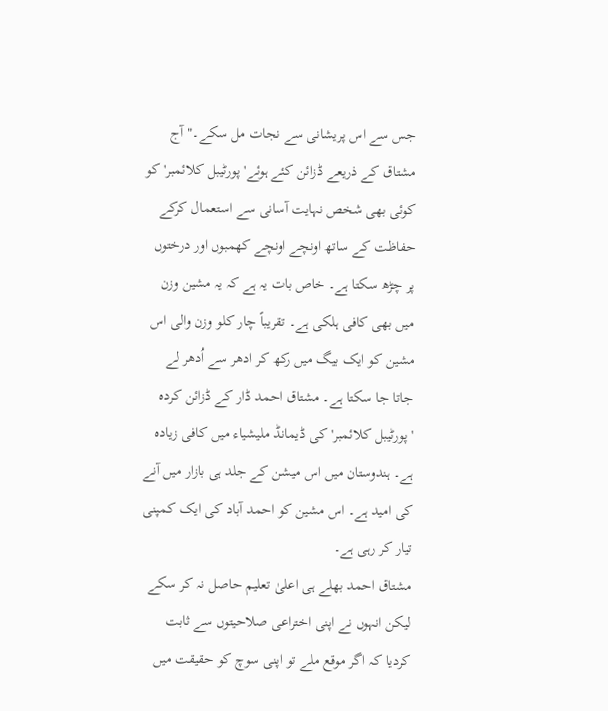جس سے اس پریشانی سے نجات مل سکے۔" آج مشتاق کے ذریعے ڈزائن کئے ہوئے'پورٹیبل کلائمبر' کو کوئی بھی شخص نہایت آسانی سے استعمال کرکے حفاظت کے ساتھ اونچے اونچے کھمبوں اور درختوں پر چڑھ سکتا ہے۔ خاص بات یہ ہے کہ یہ مشین وزن میں بھی کافی ہلکی ہے۔ تقریباً چار کلو وزن والی اس مشین کو ایک بیگ میں رکھ کر ادھر سے اُدھر لے جاتا جا سکتا ہے۔ مشتاق احمد ڈار کے ڈزائن کردہ 'پورٹیبل کلائمبر' کی ڈیمانڈ ملیشیاء میں کافی زیادہ ہے۔ ہندوستان میں اس میشن کے جلد ہی بازار میں آنے کی امید ہے۔ اس مشین کو احمد آباد کی ایک کمپنی تیار کر رہی ہے۔
مشتاق احمد بھلے ہی اعلیٰ تعلیم حاصل نہ کر سکے لیکن انہوں نے اپنی اختراعی صلاحیتوں سے ثابت کردیا کہ اگر موقع ملے تو اپنی سوچ کو حقیقت میں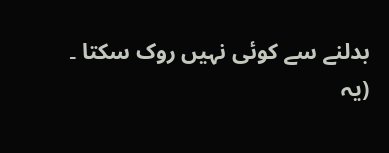بدلنے سے کوئی نہیں روک سکتا ۔
(یہ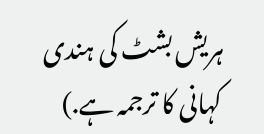ہریش بشٹ کی ہندی کہانی کا ترجمہ ہے.)